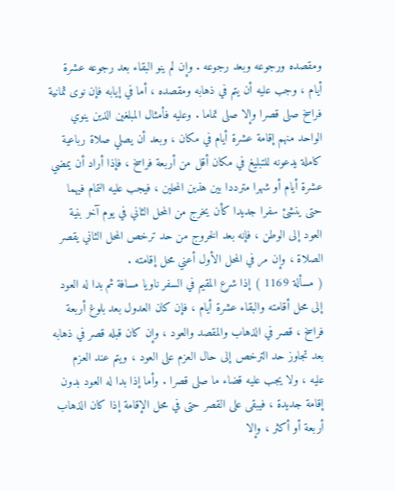ومقصده ورجوعه وبعد رجوعه . وإن لم ينو البقاء بعد رجوعه عشرة
أيام ، وجب عليه أن يتم في ذهابه ومقصده ، أما في إيابه فإن نوى ثمانية
فراسخ صلى قصرا وإلا صلى تماما . وعليه فأمثال المبلغين الذين ينوي
الواحد منهم إقامة عشرة أيام في مكان ، وبعد أن يصلي صلاة رباعية
كاملة يدعونه للتبليغ في مكان أقل من أربعة فراسخ ، فإذا أراد أن يمضي
عشرة أيام أو شهرا مترددا بين هذين المحلين ، فيجب عليه التمام فيهما
حتى ينشئ سفرا جديدا كأن يخرج من المحل الثاني في يوم آخر بنية
العود إلى الوطن ، فإنه بعد الخروج من حد ترخص المحل الثاني يقصر
الصلاة ، وإن مر في المحل الأول أعني محل إقامته .
( مسألة 1169 ) إذا شرع المقيم في السفر ناويا مسافة ثم بدا له العود
إلى محل أقامته والبقاء عشرة أيام ، فإن كان العدول بعد بلوغ أربعة
فراسخ ، قصر في الذهاب والمقصد والعود ، وإن كان قبله قصر في ذهابه
بعد تجاوز حد الترخص إلى حال العزم على العود ، ويتم عند العزم
عليه ، ولا يجب عليه قضاء ما صلى قصرا . وأما إذا بدا له العود بدون
إقامة جديدة ، فيبقى على القصر حتى في محل الإقامة إذا كان الذهاب
أربعة أو أكثر ، وإلا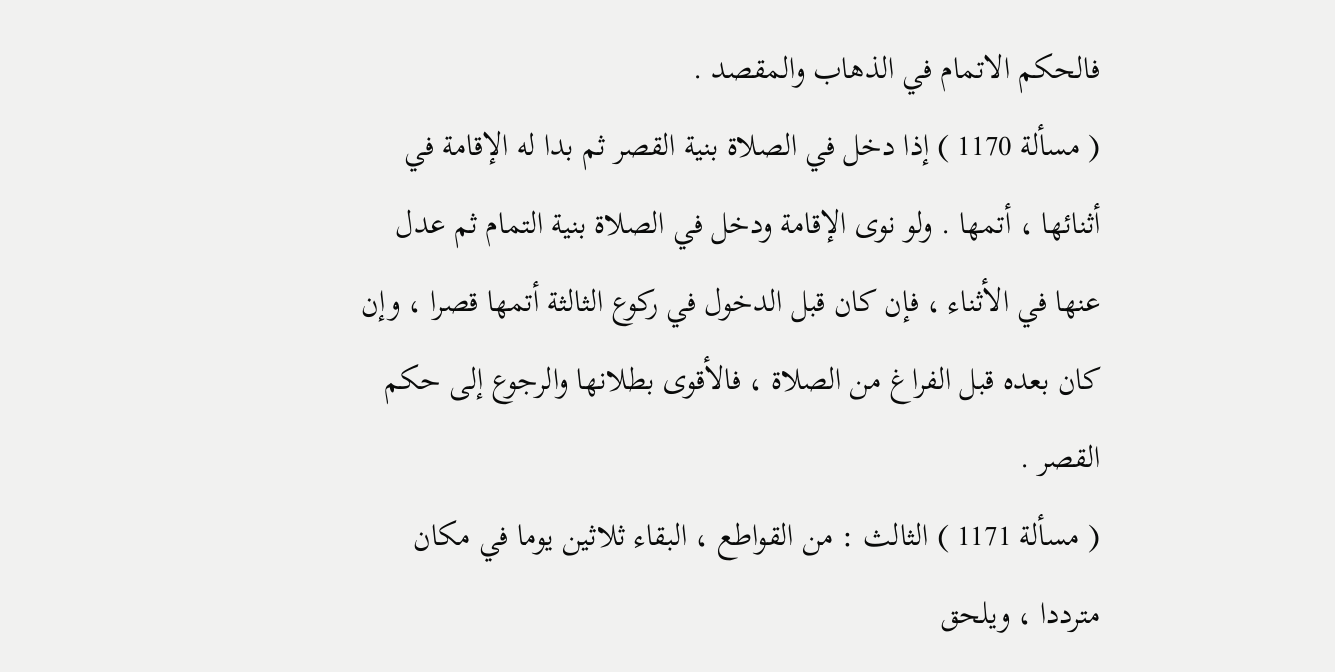فالحكم الاتمام في الذهاب والمقصد .
( مسألة 1170 ) إذا دخل في الصلاة بنية القصر ثم بدا له الإقامة في
أثنائها ، أتمها . ولو نوى الإقامة ودخل في الصلاة بنية التمام ثم عدل
عنها في الأثناء ، فإن كان قبل الدخول في ركوع الثالثة أتمها قصرا ، وإن
كان بعده قبل الفراغ من الصلاة ، فالأقوى بطلانها والرجوع إلى حكم
القصر .
( مسألة 1171 ) الثالث : من القواطع ، البقاء ثلاثين يوما في مكان
مترددا ، ويلحق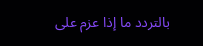بالتردد ما إذا عزم على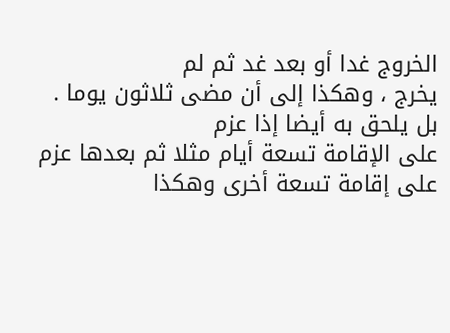الخروج غدا أو بعد غد ثم لم
يخرج ، وهكذا إلى أن مضى ثلاثون يوما . بل يلحق به أيضا إذا عزم
على الإقامة تسعة أيام مثلا ثم بعدها عزم على إقامة تسعة أخرى وهكذا